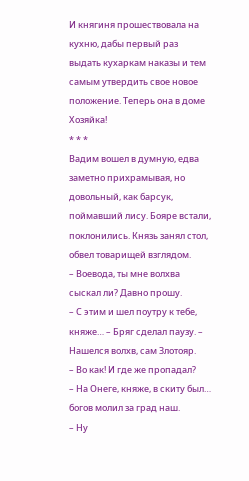И княгиня прошествовала на кухню, дабы первый раз выдать кухаркам наказы и тем самым утвердить свое новое положение. Теперь она в доме Хозяйка!
* * *
Вадим вошел в думную, едва заметно прихрамывая, но довольный, как барсук, поймавший лису. Бояре встали, поклонились. Князь занял стол, обвел товарищей взглядом.
– Воевода, ты мне волхва сыскал ли? Давно прошу.
– С этим и шел поутру к тебе, княже… – Бряг сделал паузу. – Нашелся волхв, сам Злотояр.
– Во как! И где же пропадал?
– На Онеге, княже, в скиту был… богов молил за град наш.
– Ну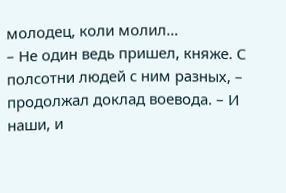молодец, коли молил…
– Не один ведь пришел, княже. С полсотни людей с ним разных, – продолжал доклад воевода. – И наши, и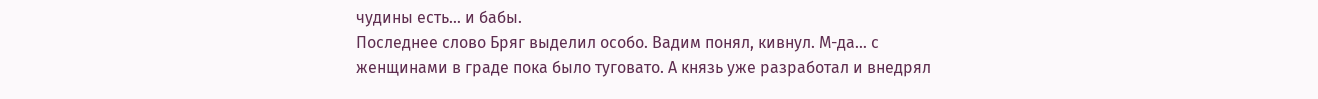чудины есть… и бабы.
Последнее слово Бряг выделил особо. Вадим понял, кивнул. М-да… с женщинами в граде пока было туговато. А князь уже разработал и внедрял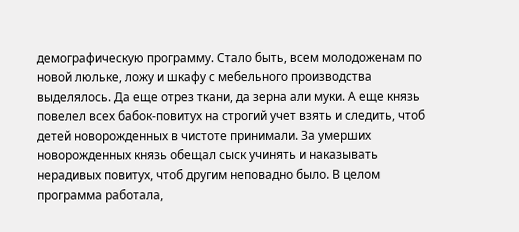демографическую программу. Стало быть, всем молодоженам по новой люльке, ложу и шкафу с мебельного производства выделялось. Да еще отрез ткани, да зерна али муки. А еще князь повелел всех бабок-повитух на строгий учет взять и следить, чтоб детей новорожденных в чистоте принимали. За умерших новорожденных князь обещал сыск учинять и наказывать нерадивых повитух, чтоб другим неповадно было. В целом программа работала,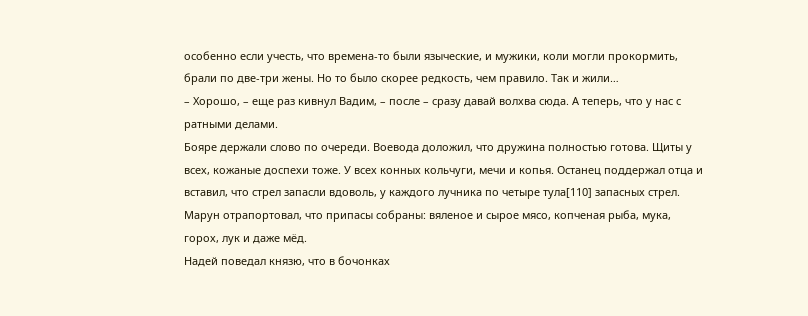особенно если учесть, что времена-то были языческие, и мужики, коли могли прокормить, брали по две-три жены. Но то было скорее редкость, чем правило. Так и жили…
– Хорошо, – еще раз кивнул Вадим, – после – сразу давай волхва сюда. А теперь, что у нас с ратными делами.
Бояре держали слово по очереди. Воевода доложил, что дружина полностью готова. Щиты у всех, кожаные доспехи тоже. У всех конных кольчуги, мечи и копья. Останец поддержал отца и вставил, что стрел запасли вдоволь, у каждого лучника по четыре тула[110] запасных стрел.
Марун отрапортовал, что припасы собраны: вяленое и сырое мясо, копченая рыба, мука, горох, лук и даже мёд.
Надей поведал князю, что в бочонках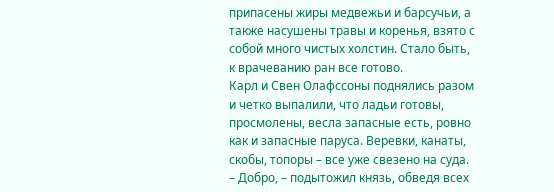припасены жиры медвежьи и барсучьи, а также насушены травы и коренья, взято с собой много чистых холстин. Стало быть, к врачеванию ран все готово.
Карл и Свен Олафссоны поднялись разом и четко выпалили, что ладьи готовы, просмолены, весла запасные есть, ровно как и запасные паруса. Веревки, канаты, скобы, топоры – все уже свезено на суда.
– Добро, – подытожил князь, обведя всех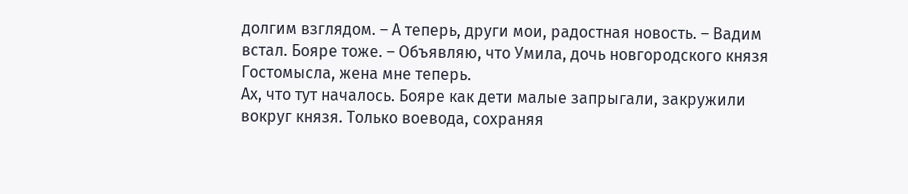долгим взглядом. – А теперь, други мои, радостная новость. – Вадим встал. Бояре тоже. – Объявляю, что Умила, дочь новгородского князя Гостомысла, жена мне теперь.
Ах, что тут началось. Бояре как дети малые запрыгали, закружили вокруг князя. Только воевода, сохраняя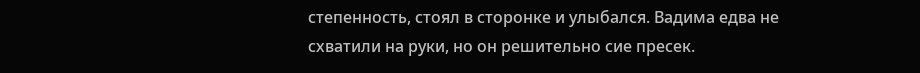степенность, стоял в сторонке и улыбался. Вадима едва не схватили на руки, но он решительно сие пресек.